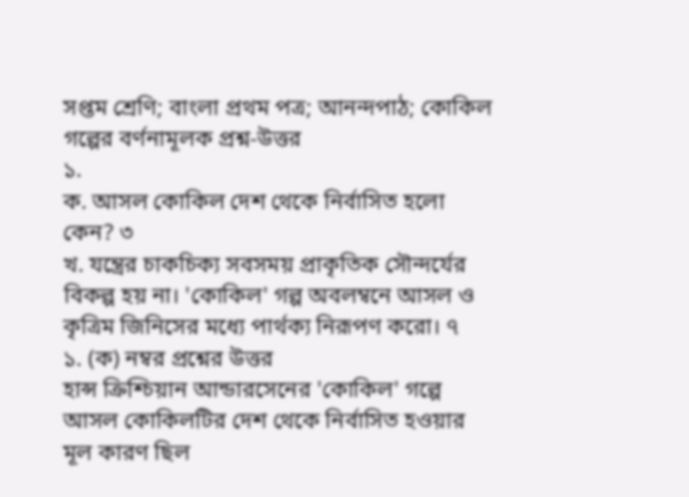সপ্তম শ্রেণি; বাংলা প্রথম পত্র; আনন্দপাঠ; কোকিল গল্পের বর্ণনামূলক প্রশ্ন-উত্তর
১.
ক. আসল কোকিল দেশ থেকে নির্বাসিত হলো কেন? ৩
খ. যন্ত্রের চাকচিক্য সবসময় প্রাকৃতিক সৌন্দর্যের বিকল্প হয় না। 'কোকিল' গল্প অবলম্বনে আসল ও কৃত্রিম জিনিসের মধ্যে পার্থক্য নিরূপণ করো। ৭
১. (ক) নম্বর প্রশ্নের উত্তর
হান্স ক্রিশ্চিয়ান আন্ডারসেনের 'কোকিল' গল্পে আসল কোকিলটির দেশ থেকে নির্বাসিত হওয়ার মূল কারণ ছিল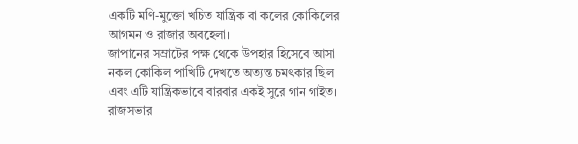একটি মণি-মুক্তো খচিত যান্ত্রিক বা কলের কোকিলের আগমন ও রাজার অবহেলা।
জাপানের সম্রাটের পক্ষ থেকে উপহার হিসেবে আসা নকল কোকিল পাখিটি দেখতে অত্যন্ত চমৎকার ছিল এবং এটি যান্ত্রিকভাবে বারবার একই সুরে গান গাইত। রাজসভার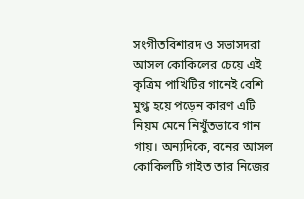সংগীতবিশারদ ও সভাসদরা আসল কোকিলের চেয়ে এই কৃত্রিম পাখিটির গানেই বেশি মুগ্ধ হয়ে পড়েন কারণ এটি নিয়ম মেনে নিখুঁতভাবে গান গায়। অন্যদিকে, বনের আসল কোকিলটি গাইত তার নিজের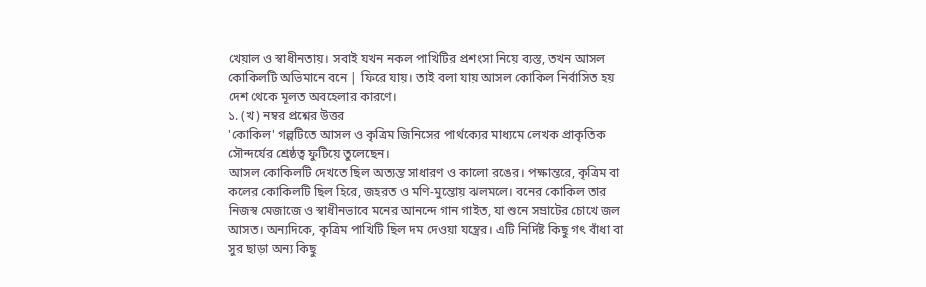খেয়াল ও স্বাধীনতায়। সবাই যখন নকল পাখিটির প্রশংসা নিয়ে ব্যস্ত, তখন আসল কোকিলটি অভিমানে বনে | ফিরে যায়। তাই বলা যায় আসল কোকিল নির্বাসিত হয় দেশ থেকে মূলত অবহেলার কারণে।
১. (খ) নম্বর প্রশ্নের উত্তর
'কোকিল' গল্পটিতে আসল ও কৃত্রিম জিনিসের পার্থক্যের মাধ্যমে লেখক প্রাকৃতিক সৌন্দর্যের শ্রেষ্ঠত্ব ফুটিয়ে তুলেছেন।
আসল কোকিলটি দেখতে ছিল অত্যন্ত সাধারণ ও কালো রঙের। পক্ষান্তরে, কৃত্রিম বা কলের কোকিলটি ছিল হিরে, জহরত ও মণি-মুন্তোয় ঝলমলে। বনের কোকিল তার নিজস্ব মেজাজে ও স্বাধীনভাবে মনের আনন্দে গান গাইত, যা শুনে সম্রাটের চোখে জল আসত। অন্যদিকে, কৃত্রিম পাখিটি ছিল দম দেওয়া যন্ত্রের। এটি নির্দিষ্ট কিছু গৎ বাঁধা বা সুর ছাড়া অন্য কিছু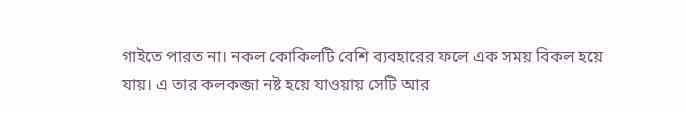গাইতে পারত না। নকল কোকিলটি বেশি ব্যবহারের ফলে এক সময় বিকল হয়ে যায়। এ তার কলকব্জা নষ্ট হয়ে যাওয়ায় সেটি আর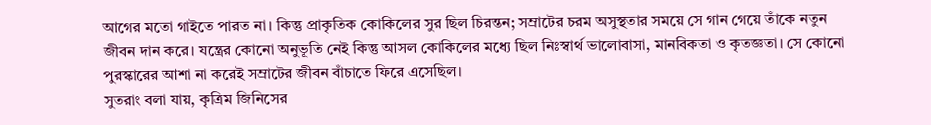আগের মতো গাইতে পারত না। কিন্তু প্রাকৃতিক কোকিলের সুর ছিল চিরন্তন; সম্রাটের চরম অসুস্থতার সময়ে সে গান গেয়ে তাঁকে নতুন জীবন দান করে। যন্ত্রের কোনো অনুভূতি নেই কিন্তু আসল কোকিলের মধ্যে ছিল নিঃস্বার্থ ভালোবাসা, মানবিকতা ও কৃতজ্ঞতা। সে কোনো পুরস্কারের আশা না করেই সম্রাটের জীবন বাঁচাতে ফিরে এসেছিল।
সুতরাং বলা যায়, কৃত্রিম জিনিসের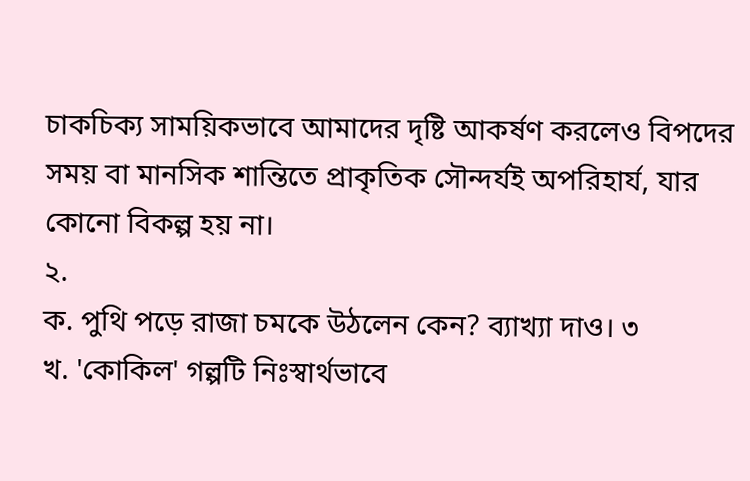চাকচিক্য সাময়িকভাবে আমাদের দৃষ্টি আকর্ষণ করলেও বিপদের সময় বা মানসিক শান্তিতে প্রাকৃতিক সৌন্দর্যই অপরিহার্য, যার কোনো বিকল্প হয় না।
২.
ক. পুথি পড়ে রাজা চমকে উঠলেন কেন? ব্যাখ্যা দাও। ৩
খ. 'কোকিল' গল্পটি নিঃস্বার্থভাবে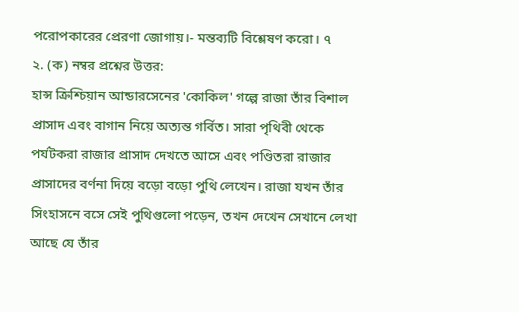পরোপকারের প্রেরণা জোগায়।- মন্তব্যটি বিশ্লেষণ করো। ৭
২. (ক) নম্বর প্রশ্নের উত্তর:
হান্স ক্রিশ্চিয়ান আন্ডারসেনের 'কোকিল' গল্পে রাজা তাঁর বিশাল প্রাসাদ এবং বাগান নিয়ে অত্যন্ত গর্বিত। সারা পৃথিবী থেকে পর্যটকরা রাজার প্রাসাদ দেখতে আসে এবং পণ্ডিতরা রাজার প্রাসাদের বর্ণনা দিয়ে বড়ো বড়ো পুথি লেখেন। রাজা যখন তাঁর সিংহাসনে বসে সেই পুথিগুলো পড়েন, তখন দেখেন সেখানে লেখা আছে যে তাঁর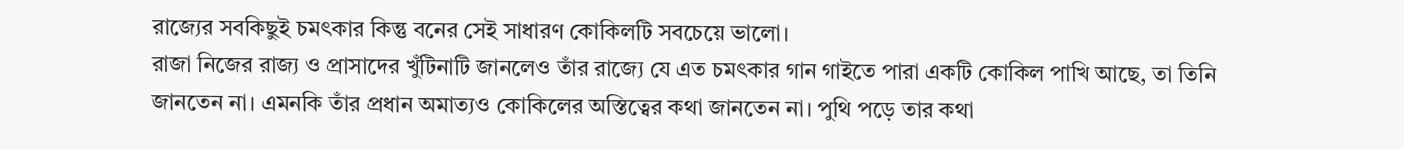রাজ্যের সবকিছুই চমৎকার কিন্তু বনের সেই সাধারণ কোকিলটি সবচেয়ে ভালো।
রাজা নিজের রাজ্য ও প্রাসাদের খুঁটিনাটি জানলেও তাঁর রাজ্যে যে এত চমৎকার গান গাইতে পারা একটি কোকিল পাখি আছে, তা তিনি জানতেন না। এমনকি তাঁর প্রধান অমাত্যও কোকিলের অস্তিত্বের কথা জানতেন না। পুথি পড়ে তার কথা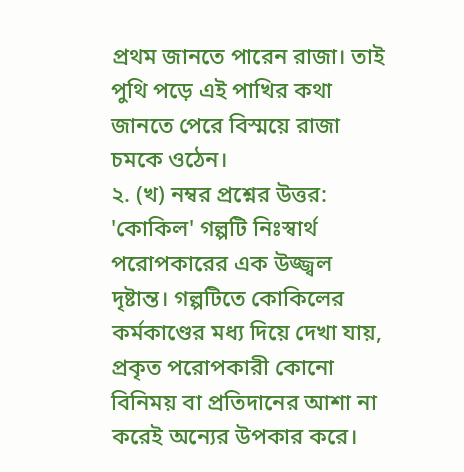প্রথম জানতে পারেন রাজা। তাই পুথি পড়ে এই পাখির কথা জানতে পেরে বিস্ময়ে রাজা চমকে ওঠেন।
২. (খ) নম্বর প্রশ্নের উত্তর:
'কোকিল' গল্পটি নিঃস্বার্থ পরোপকারের এক উজ্জ্বল দৃষ্টান্ত। গল্পটিতে কোকিলের কর্মকাণ্ডের মধ্য দিয়ে দেখা যায়, প্রকৃত পরোপকারী কোনো বিনিময় বা প্রতিদানের আশা না করেই অন্যের উপকার করে।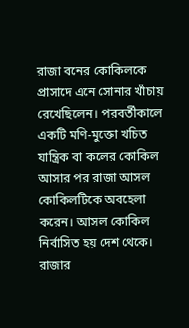রাজা বনের কোকিলকে প্রাসাদে এনে সোনার খাঁচায় রেখেছিলেন। পরবর্তীকালে একটি মণি-মুক্তো খচিত যান্ত্রিক বা কলের কোকিল আসার পর রাজা আসল কোকিলটিকে অবহেলা করেন। আসল কোকিল নির্বাসিত হয় দেশ থেকে। রাজার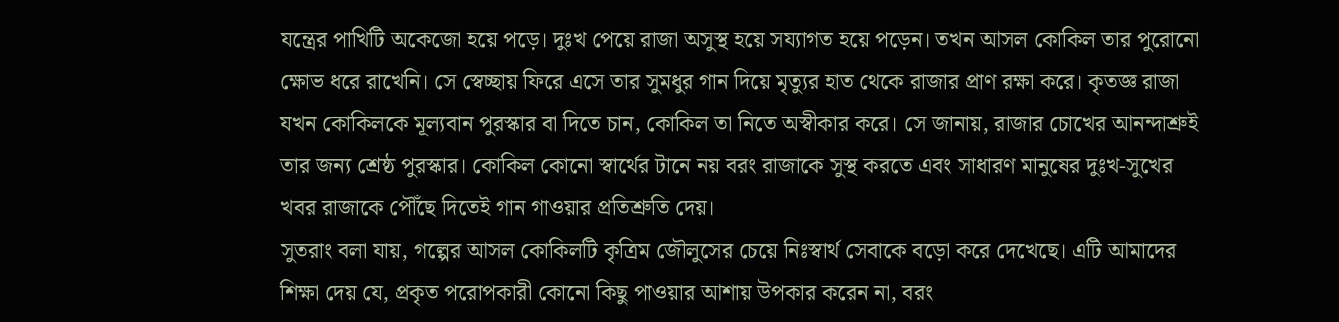যন্ত্রের পাখিটি অকেজো হয়ে পড়ে। দুঃখ পেয়ে রাজা অসুস্থ হয়ে সয্যাগত হয়ে পড়েন। তখন আসল কোকিল তার পুরোনো ক্ষোভ ধরে রাখেনি। সে স্বেচ্ছায় ফিরে এসে তার সুমধুর গান দিয়ে মৃত্যুর হাত থেকে রাজার প্রাণ রক্ষা করে। কৃতজ্ঞ রাজা যখন কোকিলকে মূল্যবান পুরস্কার বা দিতে চান, কোকিল তা নিতে অস্বীকার করে। সে জানায়, রাজার চোখের আনন্দাশ্রুই তার জন্য শ্রেষ্ঠ পুরস্কার। কোকিল কোনো স্বার্থের টানে নয় বরং রাজাকে সুস্থ করতে এবং সাধারণ মানুষের দুঃখ-সুখের খবর রাজাকে পৌঁছে দিতেই গান গাওয়ার প্রতিশ্রুতি দেয়।
সুতরাং বলা যায়, গল্পের আসল কোকিলটি কৃত্রিম জৌলুসের চেয়ে নিঃস্বার্থ সেবাকে বড়ো করে দেখেছে। এটি আমাদের শিক্ষা দেয় যে, প্রকৃত পরোপকারী কোনো কিছু পাওয়ার আশায় উপকার করেন না, বরং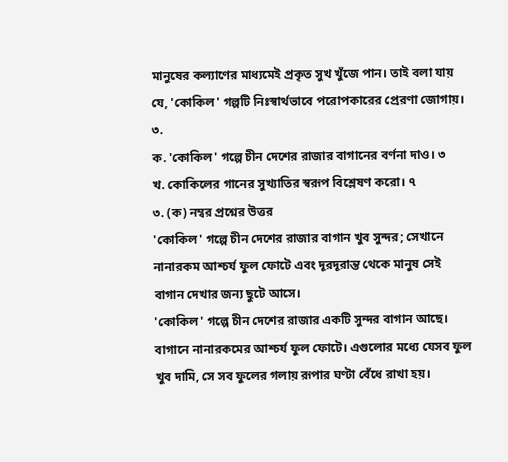মানুষের কল্যাণের মাধ্যমেই প্রকৃত সুখ খুঁজে পান। তাই বলা যায় যে, 'কোকিল' গল্পটি নিঃস্বার্থভাবে পরোপকারের প্রেরণা জোগায়।
৩.
ক. 'কোকিল' গল্পে চীন দেশের রাজার বাগানের বর্ণনা দাও। ৩
খ. কোকিলের গানের সুখ্যাতির স্বরূপ বিশ্লেষণ করো। ৭
৩. (ক) নম্বর প্রশ্নের উত্তর
'কোকিল' গল্পে চীন দেশের রাজার বাগান খুব সুন্দর; সেখানে নানারকম আশ্চর্য ফুল ফোটে এবং দূরদূরান্ত থেকে মানুষ সেই বাগান দেখার জন্য ছুটে আসে।
'কোকিল' গল্পে চীন দেশের রাজার একটি সুন্দর বাগান আছে। বাগানে নানারকমের আশ্চর্য ফুল ফোটে। এগুলোর মধ্যে যেসব ফুল খুব দামি, সে সব ফুলের গলায় রূপার ঘণ্টা বেঁধে রাখা হয়।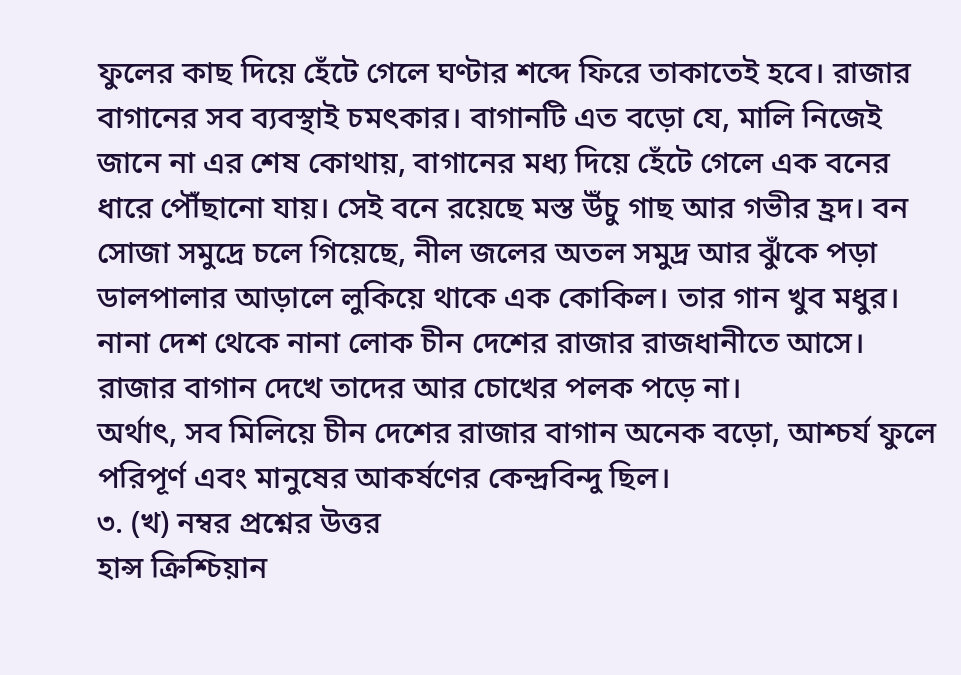ফুলের কাছ দিয়ে হেঁটে গেলে ঘণ্টার শব্দে ফিরে তাকাতেই হবে। রাজার বাগানের সব ব্যবস্থাই চমৎকার। বাগানটি এত বড়ো যে, মালি নিজেই জানে না এর শেষ কোথায়, বাগানের মধ্য দিয়ে হেঁটে গেলে এক বনের ধারে পৌঁছানো যায়। সেই বনে রয়েছে মস্ত উঁচু গাছ আর গভীর হ্রদ। বন সোজা সমুদ্রে চলে গিয়েছে, নীল জলের অতল সমুদ্র আর ঝুঁকে পড়া ডালপালার আড়ালে লুকিয়ে থাকে এক কোকিল। তার গান খুব মধুর। নানা দেশ থেকে নানা লোক চীন দেশের রাজার রাজধানীতে আসে। রাজার বাগান দেখে তাদের আর চোখের পলক পড়ে না।
অর্থাৎ, সব মিলিয়ে চীন দেশের রাজার বাগান অনেক বড়ো, আশ্চর্য ফুলে পরিপূর্ণ এবং মানুষের আকর্ষণের কেন্দ্রবিন্দু ছিল।
৩. (খ) নম্বর প্রশ্নের উত্তর
হান্স ক্রিশ্চিয়ান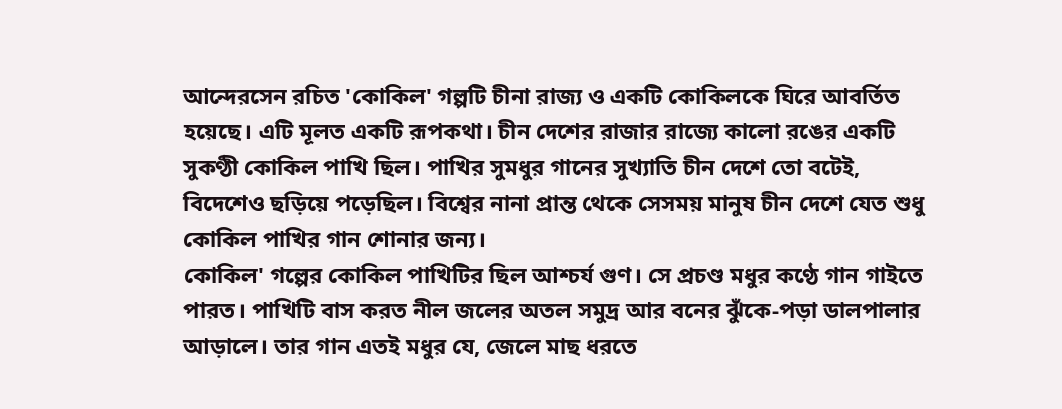আন্দেরসেন রচিত 'কোকিল' গল্পটি চীনা রাজ্য ও একটি কোকিলকে ঘিরে আবর্তিত হয়েছে। এটি মূলত একটি রূপকথা। চীন দেশের রাজার রাজ্যে কালো রঙের একটি সুকণ্ঠী কোকিল পাখি ছিল। পাখির সুমধুর গানের সুখ্যাতি চীন দেশে তো বটেই, বিদেশেও ছড়িয়ে পড়েছিল। বিশ্বের নানা প্রান্ত থেকে সেসময় মানুষ চীন দেশে যেত শুধু কোকিল পাখির গান শোনার জন্য।
কোকিল' গল্পের কোকিল পাখিটির ছিল আশ্চর্য গুণ। সে প্রচণ্ড মধুর কণ্ঠে গান গাইতে পারত। পাখিটি বাস করত নীল জলের অতল সমুদ্র আর বনের ঝুঁকে-পড়া ডালপালার আড়ালে। তার গান এতই মধুর যে, জেলে মাছ ধরতে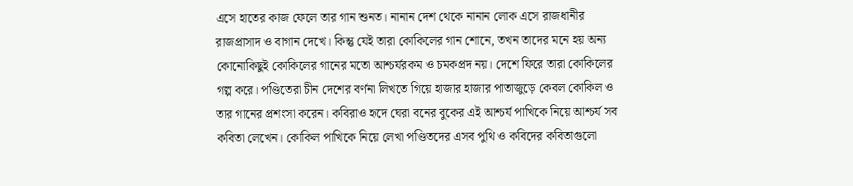এসে হাতের কাজ ফেলে তার গান শুনত। নানান দেশ থেকে নানান লোক এসে রাজধানীর রাজপ্রাসাদ ও বাগান দেখে। কিন্তু যেই তারা কোকিলের গান শোনে, তখন তাদের মনে হয় অন্য কোনোকিছুই কোকিলের গানের মতো আশ্চর্যরকম ও চমকপ্রদ নয়। দেশে ফিরে তারা কোকিলের গল্প করে। পণ্ডিতেরা চীন দেশের বর্ণনা লিখতে গিয়ে হাজার হাজার পাতাজুড়ে কেবল কোকিল ও তার গানের প্রশংসা করেন। কবিরাও হৃদে ঘেরা বনের বুকের এই আশ্চর্য পাখিকে নিয়ে আশ্চর্য সব কবিতা লেখেন। কোকিল পাখিকে নিয়ে লেখা পণ্ডিতদের এসব পুথি ও কবিদের কবিতাগুলো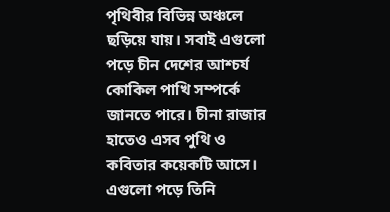পৃথিবীর বিভিন্ন অঞ্চলে ছড়িয়ে যায়। সবাই এগুলো পড়ে চীন দেশের আশ্চর্য কোকিল পাখি সম্পর্কে জানতে পারে। চীনা রাজার হাতেও এসব পুথি ও কবিতার কয়েকটি আসে। এগুলো পড়ে তিনি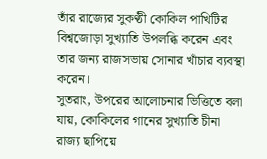তাঁর রাজ্যের সুকণ্ঠী কোকিল পাখিটির বিশ্বজোড়া সুখ্যাতি উপলব্ধি করেন এবং তার জন্য রাজসভায় সোনার খাঁচার ব্যবস্থা করেন।
সুতরাং, উপরের আলোচনার ভিত্তিতে বলা যায়, কোকিলের গানের সুখ্যাতি চীনা রাজ্য ছাপিয়ে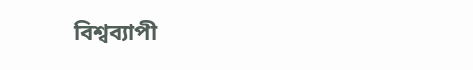বিশ্বব্যাপী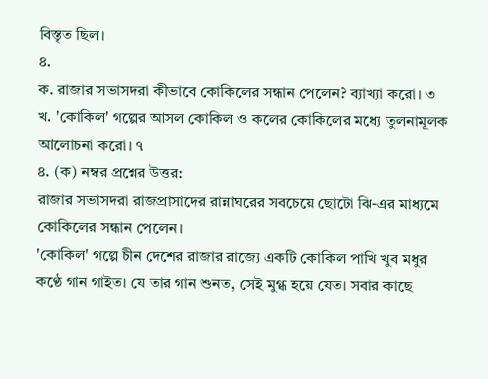বিস্তৃত ছিল।
৪.
ক. রাজার সভাসদরা কীভাবে কোকিলের সন্ধান পেলেন? ব্যাখ্যা করো। ৩
খ. 'কোকিল' গল্পের আসল কোকিল ও কলের কোকিলের মধ্যে তুলনামূলক আলোচনা করো। ৭
৪. (ক) নম্বর প্রশ্নের উত্তর:
রাজার সভাসদরা রাজপ্রাসাদের রান্নাঘরের সবচেয়ে ছোটো ঝি-এর মাধ্যমে কোকিলের সন্ধান পেলেন।
'কোকিল' গল্পে চীন দেশের রাজার রাজ্যে একটি কোকিল পাখি খুব মধুর কণ্ঠে গান গাইত। যে তার গান শুনত, সেই মুগ্ধ হয়ে যেত। সবার কাছে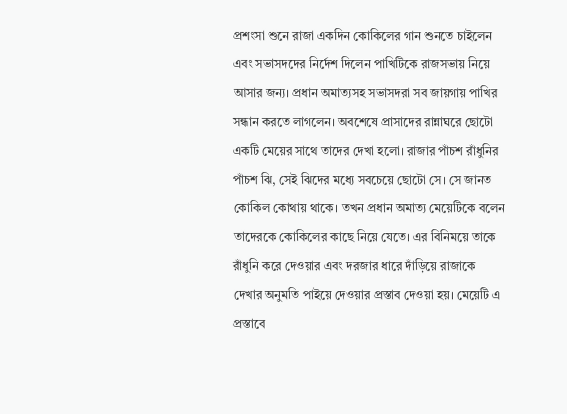প্রশংসা শুনে রাজা একদিন কোকিলের গান শুনতে চাইলেন এবং সভাসদদের নির্দেশ দিলেন পাখিটিকে রাজসভায় নিয়ে আসার জন্য। প্রধান অমাত্যসহ সভাসদরা সব জায়গায় পাখির সন্ধান করতে লাগলেন। অবশেষে প্রাসাদের রান্নাঘরে ছোটো একটি মেয়ের সাথে তাদের দেখা হলো। রাজার পাঁচশ রাঁধুনির পাঁচশ ঝি, সেই ঝিদের মধ্যে সবচেয়ে ছোটো সে। সে জানত কোকিল কোথায় থাকে। তখন প্রধান অমাত্য মেয়েটিকে বলেন তাদেরকে কোকিলের কাছে নিয়ে যেতে। এর বিনিময়ে তাকে রাঁধুনি করে দেওয়ার এবং দরজার ধারে দাঁড়িয়ে রাজাকে দেখার অনুমতি পাইয়ে দেওয়ার প্রস্তাব দেওয়া হয়। মেয়েটি এ প্রস্তাবে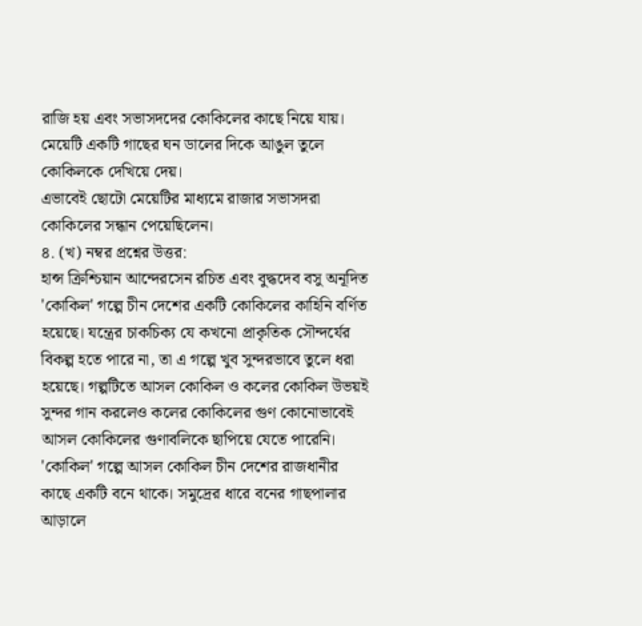রাজি হয় এবং সভাসদদের কোকিলের কাছে নিয়ে যায়। মেয়েটি একটি গাছের ঘন ডালের দিকে আঙুল তুলে কোকিলকে দেখিয়ে দেয়।
এভাবেই ছোটো মেয়েটির মাধ্যমে রাজার সভাসদরা কোকিলের সন্ধান পেয়েছিলেন।
৪. (খ) নম্বর প্রশ্নের উত্তর:
হান্স ক্রিশ্চিয়ান আন্দেরসেন রচিত এবং বুদ্ধদেব বসু অনূদিত 'কোকিল' গল্পে চীন দেশের একটি কোকিলের কাহিনি বর্ণিত হয়েছে। যন্ত্রের চাকচিক্য যে কখনো প্রাকৃতিক সৌন্দর্যের বিকল্প হতে পারে না, তা এ গল্পে খুব সুন্দরভাবে তুলে ধরা হয়েছে। গল্পটিতে আসল কোকিল ও কলের কোকিল উভয়ই সুন্দর গান করলেও কলের কোকিলের গুণ কোনোভাবেই আসল কোকিলের গুণাবলিকে ছাপিয়ে যেতে পারেনি।
'কোকিল' গল্পে আসল কোকিল চীন দেশের রাজধানীর কাছে একটি বনে থাকে। সমুদ্রের ধারে বনের গাছপালার আড়ালে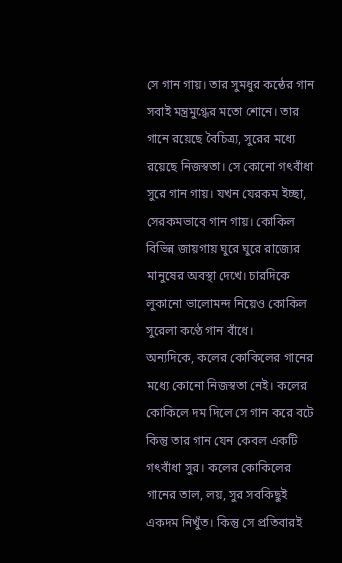সে গান গায়। তার সুমধুর কন্ঠের গান সবাই মন্ত্রমুগ্ধের মতো শোনে। তার গানে রয়েছে বৈচিত্র্য, সুরের মধ্যে রয়েছে নিজস্বতা। সে কোনো গৎবাঁধা সুরে গান গায়। যখন যেরকম ইচ্ছা, সেরকমভাবে গান গায়। কোকিল বিভিন্ন জায়গায় ঘুরে ঘুরে রাজ্যের মানুষের অবস্থা দেখে। চারদিকে লুকানো ভালোমন্দ নিয়েও কোকিল সুরেলা কণ্ঠে গান বাঁধে।
অন্যদিকে, কলের কোকিলের গানের মধ্যে কোনো নিজস্বতা নেই। কলের কোকিলে দম দিলে সে গান করে বটে কিন্তু তার গান যেন কেবল একটি গৎবাঁধা সুর। কলের কোকিলের গানের তাল, লয়, সুর সবকিছুই একদম নিখুঁত। কিন্তু সে প্রতিবারই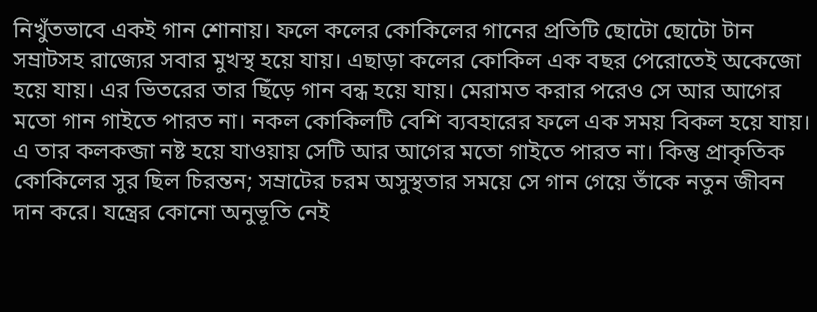নিখুঁতভাবে একই গান শোনায়। ফলে কলের কোকিলের গানের প্রতিটি ছোটো ছোটো টান সম্রাটসহ রাজ্যের সবার মুখস্থ হয়ে যায়। এছাড়া কলের কোকিল এক বছর পেরোতেই অকেজো হয়ে যায়। এর ভিতরের তার ছিঁড়ে গান বন্ধ হয়ে যায়। মেরামত করার পরেও সে আর আগের মতো গান গাইতে পারত না। নকল কোকিলটি বেশি ব্যবহারের ফলে এক সময় বিকল হয়ে যায়। এ তার কলকব্জা নষ্ট হয়ে যাওয়ায় সেটি আর আগের মতো গাইতে পারত না। কিন্তু প্রাকৃতিক কোকিলের সুর ছিল চিরন্তন; সম্রাটের চরম অসুস্থতার সময়ে সে গান গেয়ে তাঁকে নতুন জীবন দান করে। যন্ত্রের কোনো অনুভূতি নেই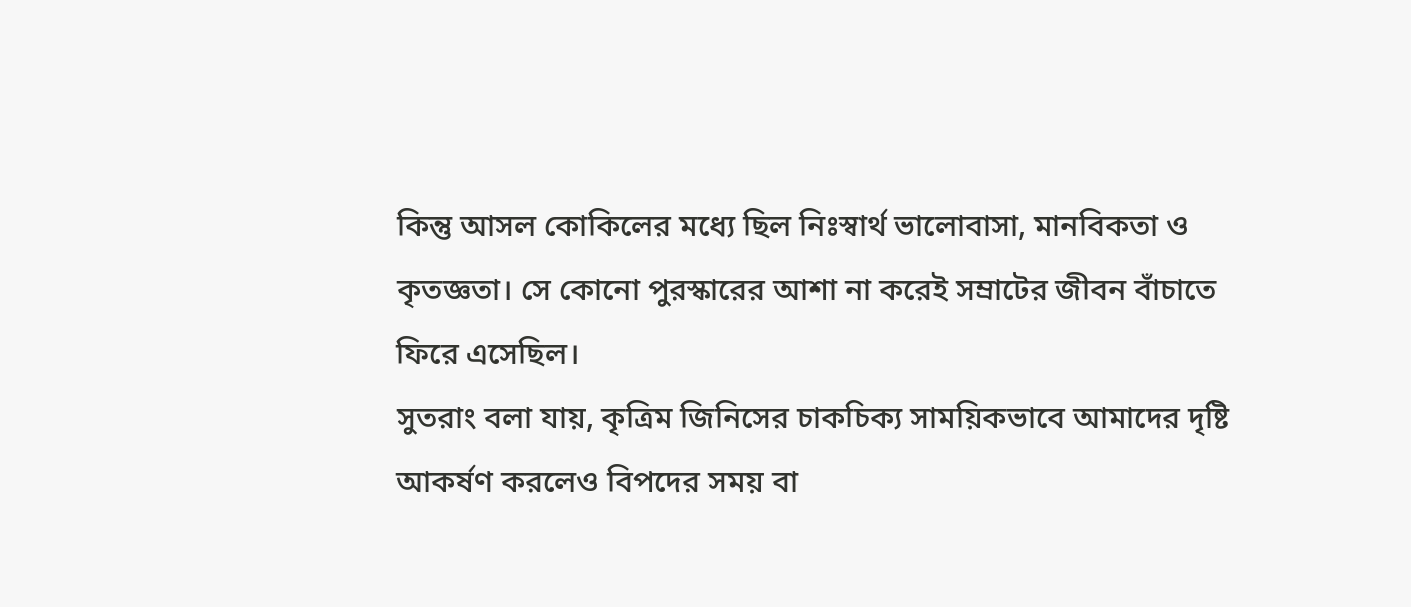কিন্তু আসল কোকিলের মধ্যে ছিল নিঃস্বার্থ ভালোবাসা, মানবিকতা ও কৃতজ্ঞতা। সে কোনো পুরস্কারের আশা না করেই সম্রাটের জীবন বাঁচাতে ফিরে এসেছিল।
সুতরাং বলা যায়, কৃত্রিম জিনিসের চাকচিক্য সাময়িকভাবে আমাদের দৃষ্টি আকর্ষণ করলেও বিপদের সময় বা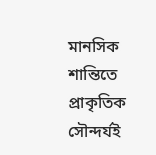মানসিক শান্তিতে প্রাকৃতিক সৌন্দর্যই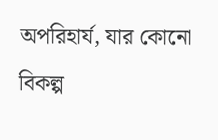অপরিহার্য, যার কোনো বিকল্প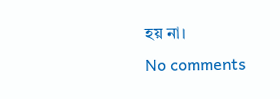হয় না।
No comments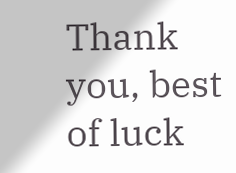Thank you, best of luck